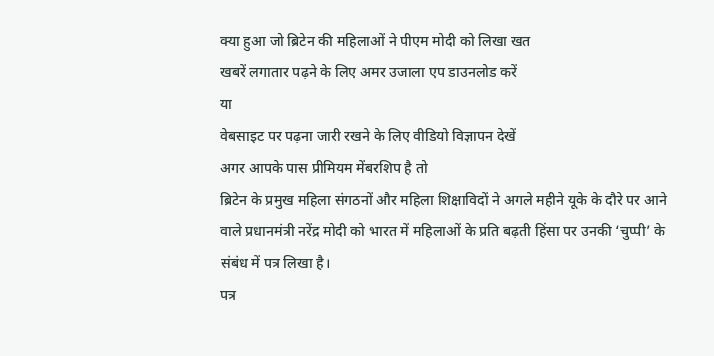क्या हुआ जो ब्रिटेन की महिलाओं ने पीएम मोदी को लिखा खत
खबरें लगातार पढ़ने के लिए अमर उजाला एप डाउनलोड करें
या
वेबसाइट पर पढ़ना जारी रखने के लिए वीडियो विज्ञापन देखें
अगर आपके पास प्रीमियम मेंबरशिप है तो
ब्रिटेन के प्रमुख महिला संगठनों और महिला शिक्षाविदों ने अगले महीने यूके के दौरे पर आने वाले प्रधानमंत्री नरेंद्र मोदी को भारत में महिलाओं के प्रति बढ़ती हिंसा पर उनकी ‘चुप्पी’ के संबंध में पत्र लिखा है।
पत्र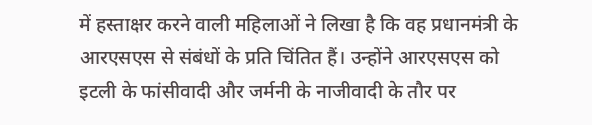में हस्ताक्षर करने वाली महिलाओं ने लिखा है कि वह प्रधानमंत्री के आरएसएस से संबंधों के प्रति चिंतित हैं। उन्होंने आरएसएस को इटली के फांसीवादी और जर्मनी के नाजीवादी के तौर पर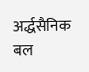अर्द्धसैनिक बल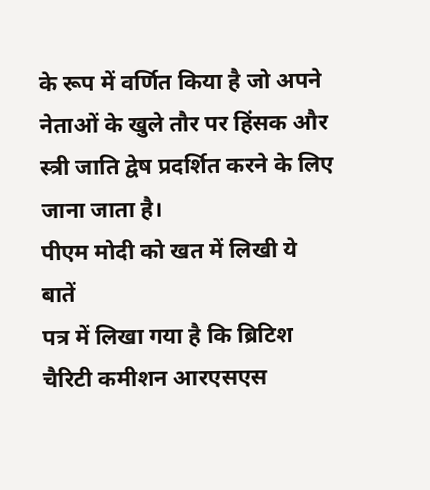के रूप में वर्णित किया है जो अपने नेताओं के खुले तौर पर हिंसक और स्त्री जाति द्वेष प्रदर्शित करने के लिए जाना जाता है।
पीएम मोदी को खत में लिखी ये बातें
पत्र में लिखा गया है कि ब्रिटिश चैरिटी कमीशन आरएसएस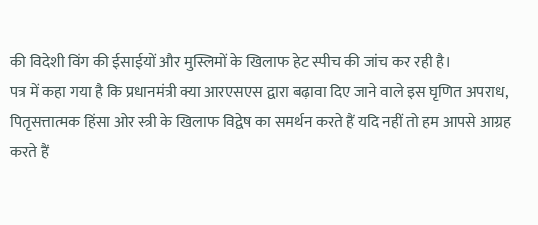की विदेशी विंग की ईसाईयों और मुस्लिमों के खिलाफ हेट स्पीच की जांच कर रही है।
पत्र में कहा गया है कि प्रधानमंत्री क्या आरएसएस द्वारा बढ़ावा दिए जाने वाले इस घृणित अपराध, पितृसत्तात्मक हिंसा ओर स्त्री के खिलाफ विद्वेष का समर्थन करते हैं यदि नहीं तो हम आपसे आग्रह करते हैं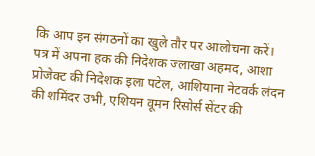कि आप इन संगठनों का खुले तौर पर आलोचना करें।
पत्र में अपना हक की निदेशक ज्लाखा अहमद, आशा प्रोजेक्ट की निदेशक इला पटेल, आशियाना नेटवर्क लंदन की शमिंदर उभी, एशियन वूमन रिसोर्स सेंटर की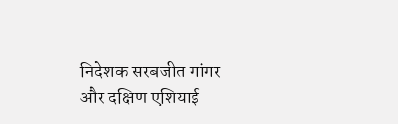निदेशक सरबजीत गांगर और दक्षिण एशियाई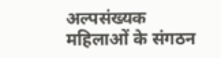अल्पसंख्यक महिलाओं के संगठन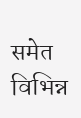समेत विभिन्न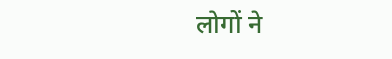लोगों ने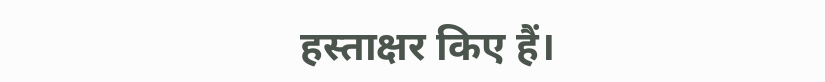हस्ताक्षर किए हैं।